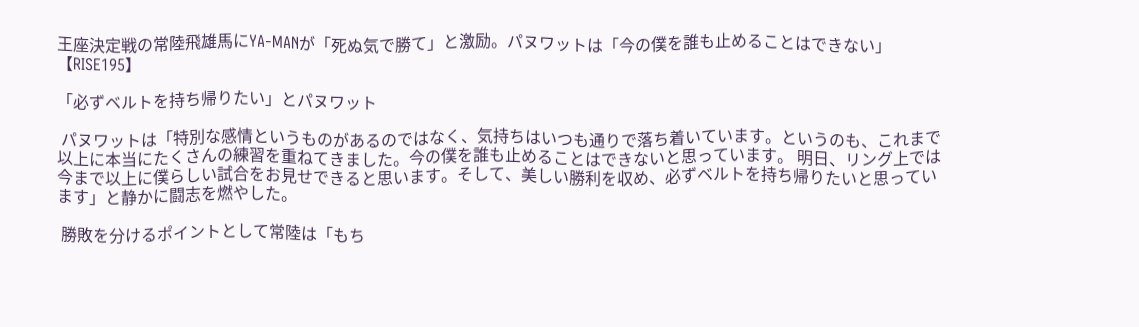王座決定戦の常陸飛雄馬にYA-MANが「死ぬ気で勝て」と激励。パヌワットは「今の僕を誰も止めることはできない」【RISE195】

「必ずベルトを持ち帰りたい」とパヌワット

 パヌワットは「特別な感情というものがあるのではなく、気持ちはいつも通りで落ち着いています。というのも、これまで以上に本当にたくさんの練習を重ねてきました。今の僕を誰も止めることはできないと思っています。 明日、リング上では今まで以上に僕らしい試合をお見せできると思います。そして、美しい勝利を収め、必ずベルトを持ち帰りたいと思っています」と静かに闘志を燃やした。

 勝敗を分けるポイントとして常陸は「もち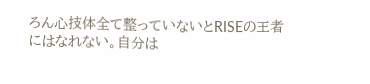ろん心技体全て整っていないとRISEの王者にはなれない。自分は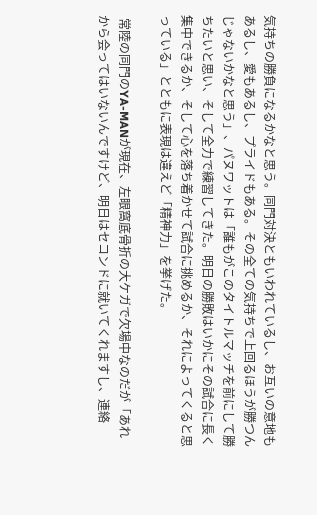気持ちの勝負になるかなと思う。同門対決ともいわれているし、お互いの意地もあるし、愛もあるし、プライドもある。その全ての気持ちで上回るほうが勝つんじゃないかなと思う」、パヌワットは「誰もがこのタイトルマッチを前にして勝ちたいと思い、そして全力で練習してきた。明日の勝敗はいかにその試合に長く集中できるか、そして心を落ち着かせて試合に挑めるか、それによってくると思っている」とともに表現は違えど「精神力」を挙げた。

 常陸の同門のYA-MANが現在、左眼窩底骨折の大ケガで欠場中なのだが「あれから会ってはいないんですけど、明日はセコンドに就いてくれますし、連絡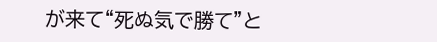が来て“死ぬ気で勝て”と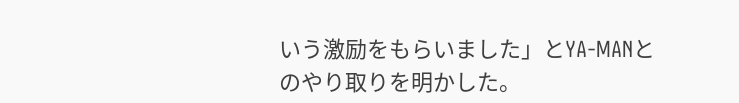いう激励をもらいました」とYA-MANとのやり取りを明かした。